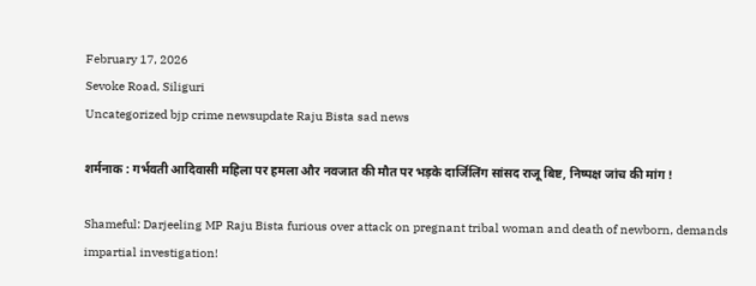February 17, 2026
Sevoke Road, Siliguri
Uncategorized bjp crime newsupdate Raju Bista sad news

शर्मनाक : गर्भवती आदिवासी महिला पर हमला और नवजात की मौत पर भड़के दार्जिलिंग सांसद राजू बिष्ट, निष्पक्ष जांच की मांग !

Shameful: Darjeeling MP Raju Bista furious over attack on pregnant tribal woman and death of newborn, demands impartial investigation!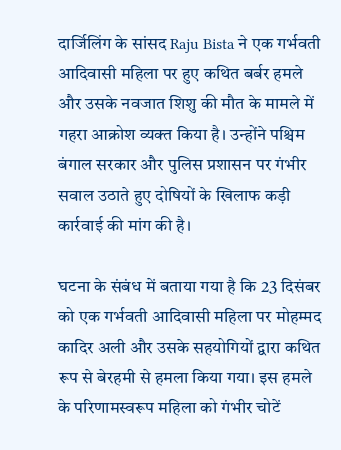दार्जिलिंग के सांसद Raju Bista ने एक गर्भवती आदिवासी महिला पर हुए कथित बर्बर हमले और उसके नवजात शिशु की मौत के मामले में गहरा आक्रोश व्यक्त किया है। उन्होंने पश्चिम बंगाल सरकार और पुलिस प्रशासन पर गंभीर सवाल उठाते हुए दोषियों के खिलाफ कड़ी कार्रवाई की मांग की है।

घटना के संबंध में बताया गया है कि 23 दिसंबर को एक गर्भवती आदिवासी महिला पर मोहम्मद कादिर अली और उसके सहयोगियों द्वारा कथित रूप से बेरहमी से हमला किया गया। इस हमले के परिणामस्वरूप महिला को गंभीर चोटें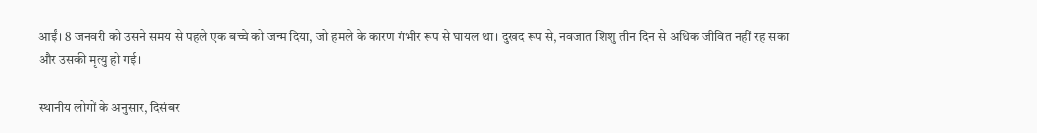आईं। 8 जनवरी को उसने समय से पहले एक बच्चे को जन्म दिया, जो हमले के कारण गंभीर रूप से घायल था। दुखद रूप से, नवजात शिशु तीन दिन से अधिक जीवित नहीं रह सका और उसकी मृत्यु हो गई।

स्थानीय लोगों के अनुसार, दिसंबर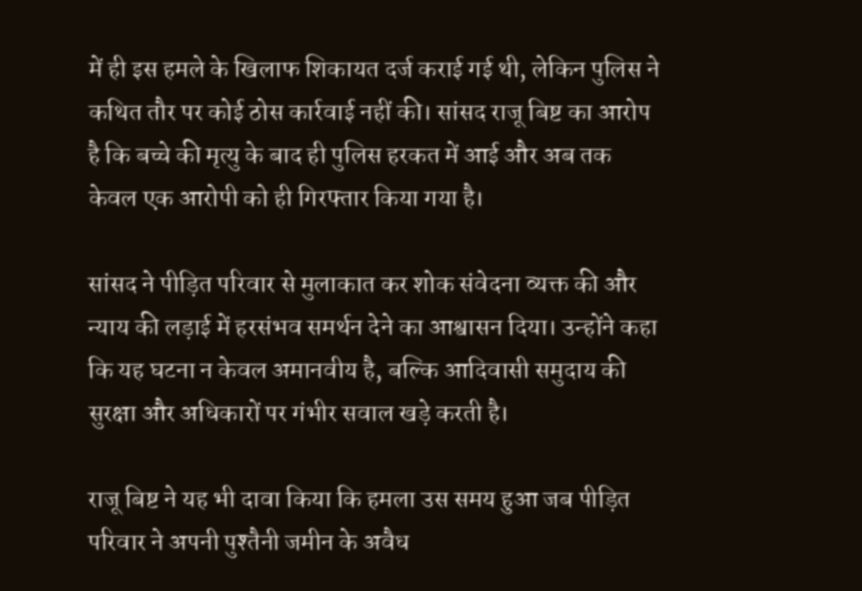में ही इस हमले के खिलाफ शिकायत दर्ज कराई गई थी, लेकिन पुलिस ने कथित तौर पर कोई ठोस कार्रवाई नहीं की। सांसद राजू बिष्ट का आरोप है कि बच्चे की मृत्यु के बाद ही पुलिस हरकत में आई और अब तक केवल एक आरोपी को ही गिरफ्तार किया गया है।

सांसद ने पीड़ित परिवार से मुलाकात कर शोक संवेदना व्यक्त की और न्याय की लड़ाई में हरसंभव समर्थन देने का आश्वासन दिया। उन्होंने कहा कि यह घटना न केवल अमानवीय है, बल्कि आदिवासी समुदाय की सुरक्षा और अधिकारों पर गंभीर सवाल खड़े करती है।

राजू बिष्ट ने यह भी दावा किया कि हमला उस समय हुआ जब पीड़ित परिवार ने अपनी पुश्तैनी जमीन के अवैध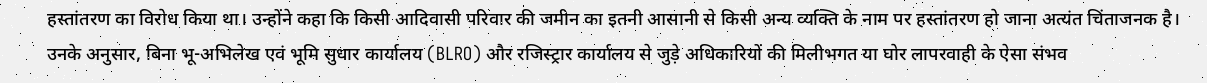हस्तांतरण का विरोध किया था। उन्होंने कहा कि किसी आदिवासी परिवार की जमीन का इतनी आसानी से किसी अन्य व्यक्ति के नाम पर हस्तांतरण हो जाना अत्यंत चिंताजनक है। उनके अनुसार, बिना भू-अभिलेख एवं भूमि सुधार कार्यालय (BLRO) और रजिस्ट्रार कार्यालय से जुड़े अधिकारियों की मिलीभगत या घोर लापरवाही के ऐसा संभव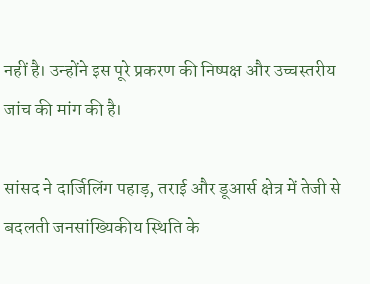नहीं है। उन्होंने इस पूरे प्रकरण की निष्पक्ष और उच्चस्तरीय जांच की मांग की है।

सांसद ने दार्जिलिंग पहाड़, तराई और डूआर्स क्षेत्र में तेजी से बदलती जनसांख्यिकीय स्थिति के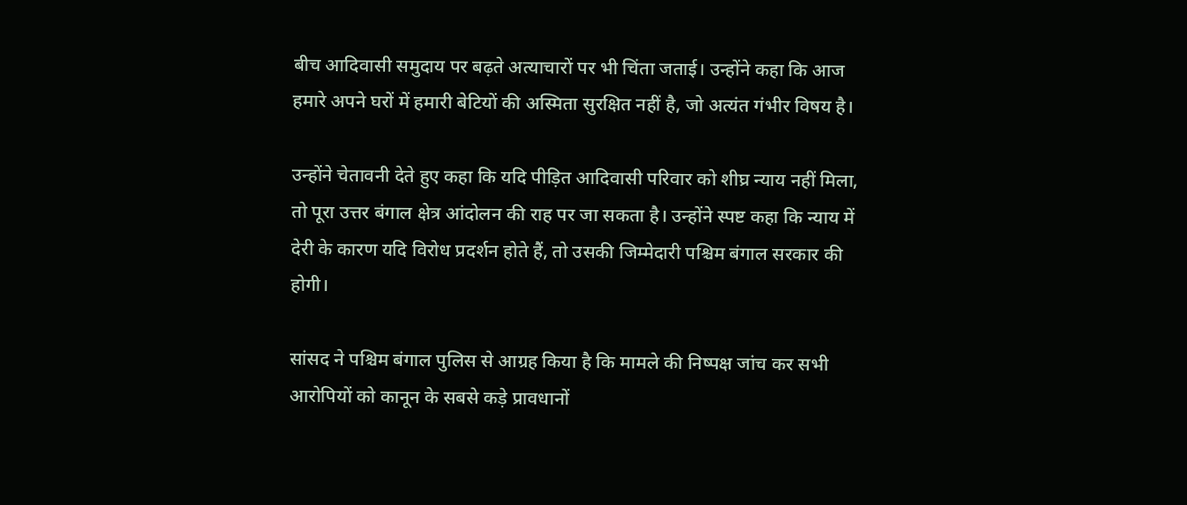बीच आदिवासी समुदाय पर बढ़ते अत्याचारों पर भी चिंता जताई। उन्होंने कहा कि आज हमारे अपने घरों में हमारी बेटियों की अस्मिता सुरक्षित नहीं है, जो अत्यंत गंभीर विषय है।

उन्होंने चेतावनी देते हुए कहा कि यदि पीड़ित आदिवासी परिवार को शीघ्र न्याय नहीं मिला, तो पूरा उत्तर बंगाल क्षेत्र आंदोलन की राह पर जा सकता है। उन्होंने स्पष्ट कहा कि न्याय में देरी के कारण यदि विरोध प्रदर्शन होते हैं, तो उसकी जिम्मेदारी पश्चिम बंगाल सरकार की होगी।

सांसद ने पश्चिम बंगाल पुलिस से आग्रह किया है कि मामले की निष्पक्ष जांच कर सभी आरोपियों को कानून के सबसे कड़े प्रावधानों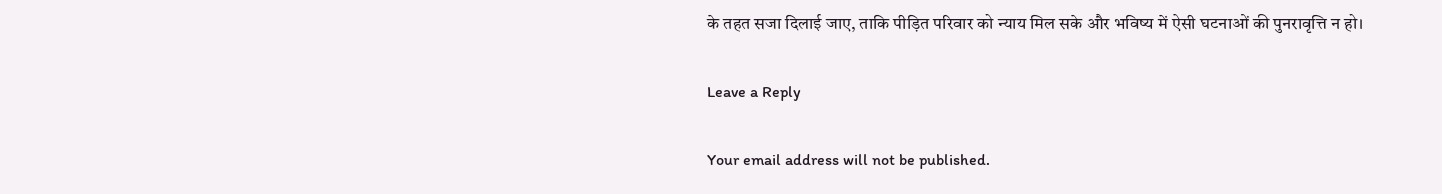के तहत सजा दिलाई जाए, ताकि पीड़ित परिवार को न्याय मिल सके और भविष्य में ऐसी घटनाओं की पुनरावृत्ति न हो।

Leave a Reply

Your email address will not be published.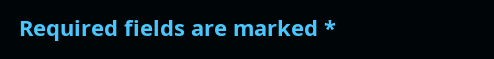Required fields are marked *